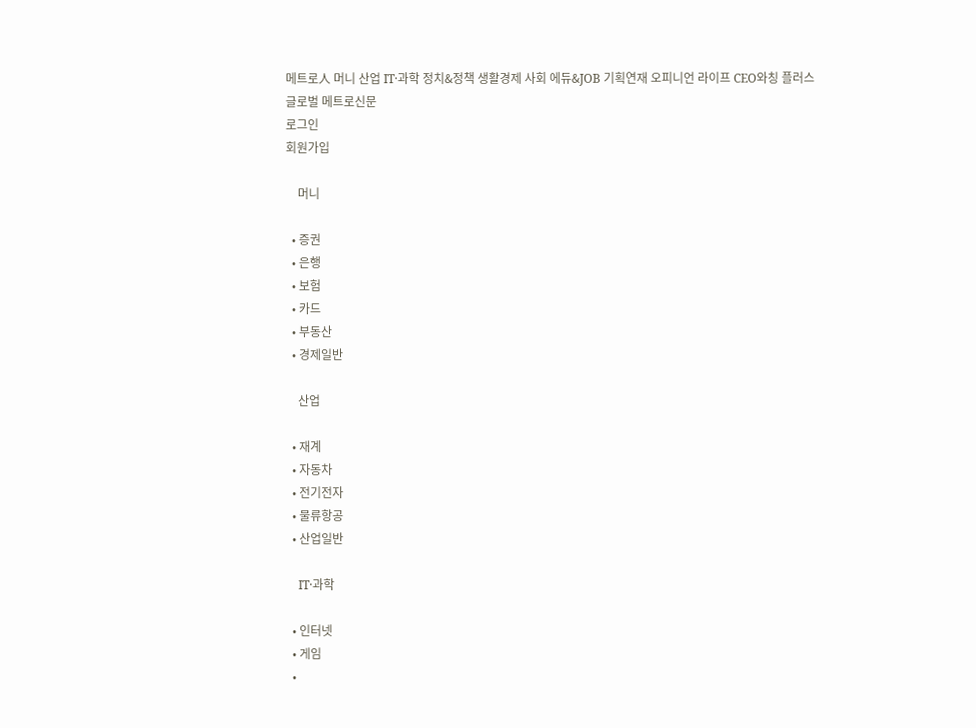메트로人 머니 산업 IT·과학 정치&정책 생활경제 사회 에듀&JOB 기획연재 오피니언 라이프 CEO와칭 플러스
글로벌 메트로신문
로그인
회원가입

    머니

  • 증권
  • 은행
  • 보험
  • 카드
  • 부동산
  • 경제일반

    산업

  • 재계
  • 자동차
  • 전기전자
  • 물류항공
  • 산업일반

    IT·과학

  • 인터넷
  • 게임
  •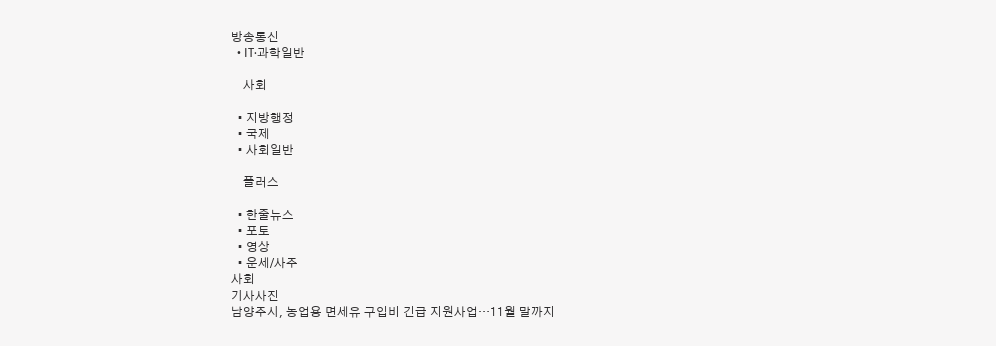방송통신
  • IT·과학일반

    사회

  • 지방행정
  • 국제
  • 사회일반

    플러스

  • 한줄뉴스
  • 포토
  • 영상
  • 운세/사주
사회
기사사진
남양주시, 농업용 면세유 구입비 긴급 지원사업…11월 말까지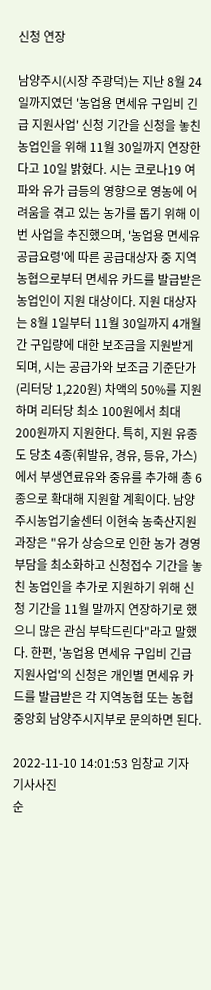신청 연장

남양주시(시장 주광덕)는 지난 8월 24일까지였던 '농업용 면세유 구입비 긴급 지원사업' 신청 기간을 신청을 놓친 농업인을 위해 11월 30일까지 연장한다고 10일 밝혔다. 시는 코로나19 여파와 유가 급등의 영향으로 영농에 어려움을 겪고 있는 농가를 돕기 위해 이번 사업을 추진했으며, '농업용 면세유 공급요령'에 따른 공급대상자 중 지역농협으로부터 면세유 카드를 발급받은 농업인이 지원 대상이다. 지원 대상자는 8월 1일부터 11월 30일까지 4개월간 구입량에 대한 보조금을 지원받게 되며, 시는 공급가와 보조금 기준단가(리터당 1,220원) 차액의 50%를 지원하며 리터당 최소 100원에서 최대 200원까지 지원한다. 특히, 지원 유종도 당초 4종(휘발유, 경유, 등유, 가스)에서 부생연료유와 중유를 추가해 총 6종으로 확대해 지원할 계획이다. 남양주시농업기술센터 이현숙 농축산지원과장은 "유가 상승으로 인한 농가 경영 부담을 최소화하고 신청접수 기간을 놓친 농업인을 추가로 지원하기 위해 신청 기간을 11월 말까지 연장하기로 했으니 많은 관심 부탁드린다"라고 말했다. 한편, '농업용 면세유 구입비 긴급 지원사업'의 신청은 개인별 면세유 카드를 발급받은 각 지역농협 또는 농협중앙회 남양주시지부로 문의하면 된다.

2022-11-10 14:01:53 임창교 기자
기사사진
순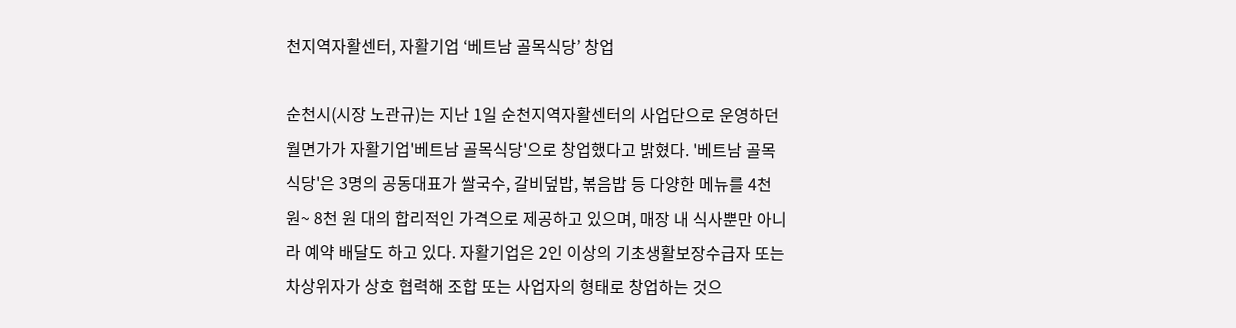천지역자활센터, 자활기업 ‘베트남 골목식당’ 창업

순천시(시장 노관규)는 지난 1일 순천지역자활센터의 사업단으로 운영하던 월면가가 자활기업'베트남 골목식당'으로 창업했다고 밝혔다. '베트남 골목식당'은 3명의 공동대표가 쌀국수, 갈비덮밥, 볶음밥 등 다양한 메뉴를 4천 원~ 8천 원 대의 합리적인 가격으로 제공하고 있으며, 매장 내 식사뿐만 아니라 예약 배달도 하고 있다. 자활기업은 2인 이상의 기초생활보장수급자 또는 차상위자가 상호 협력해 조합 또는 사업자의 형태로 창업하는 것으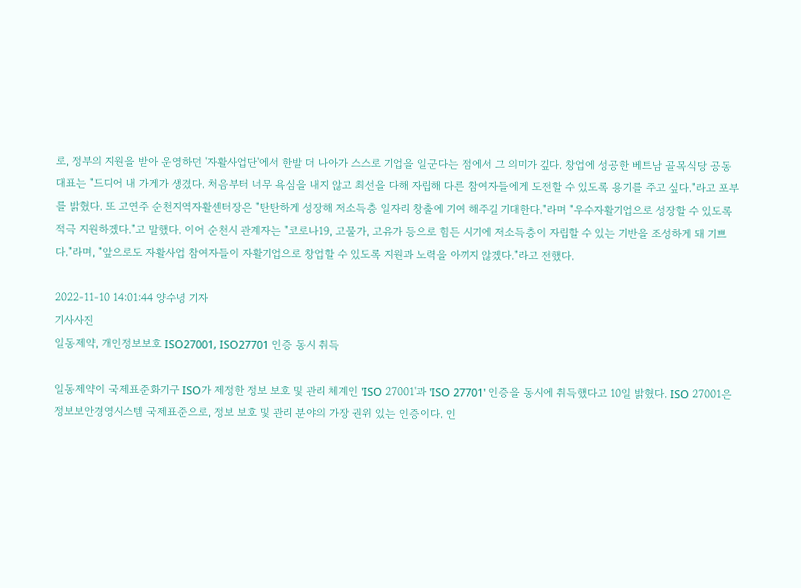로, 정부의 지원을 받아 운영하던 '자활사업단'에서 한발 더 나아가 스스로 기업을 일군다는 점에서 그 의미가 깊다. 창업에 성공한 베트남 골목식당 공동대표는 "드디어 내 가게가 생겼다. 처음부터 너무 욕심을 내지 않고 최선을 다해 자립해 다른 참여자들에게 도전할 수 있도록 용기를 주고 싶다."라고 포부를 밝혔다. 또 고연주 순천지역자활센터장은 "탄탄하게 성장해 저소득층 일자리 창출에 기여 해주길 기대한다."라며 "우수자활기업으로 성장할 수 있도록 적극 지원하겠다."고 말했다. 이어 순천시 관계자는 "코로나19, 고물가, 고유가 등으로 힘든 시기에 저소득층이 자립할 수 있는 기반을 조성하게 돼 기쁘다."라며, "앞으로도 자활사업 참여자들이 자활기업으로 창업할 수 있도록 지원과 노력을 아끼지 않겠다."라고 전했다.

2022-11-10 14:01:44 양수녕 기자
기사사진
일동제약, 개인정보보호 ISO27001, ISO27701 인증 동시 취득

일동제약이 국제표준화기구 ISO가 제정한 정보 보호 및 관리 체계인 'ISO 27001'과 'ISO 27701' 인증을 동시에 취득했다고 10일 밝혔다. ISO 27001은 정보보안경영시스템 국제표준으로, 정보 보호 및 관리 분야의 가장 권위 있는 인증이다. 인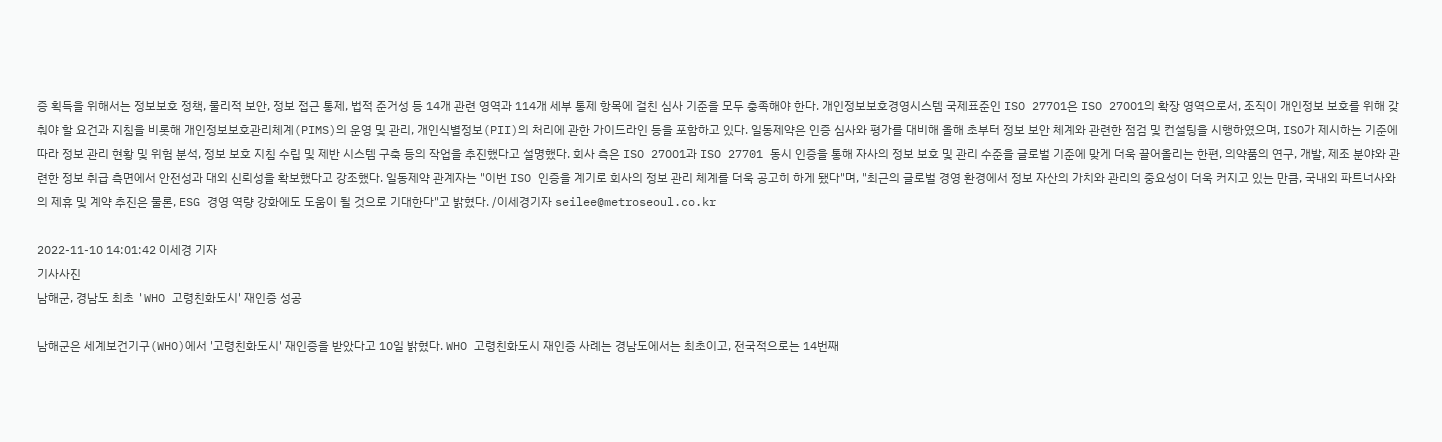증 획득을 위해서는 정보보호 정책, 물리적 보안, 정보 접근 통제, 법적 준거성 등 14개 관련 영역과 114개 세부 통제 항목에 걸친 심사 기준을 모두 충족해야 한다. 개인정보보호경영시스템 국제표준인 ISO 27701은 ISO 27001의 확장 영역으로서, 조직이 개인정보 보호를 위해 갖춰야 할 요건과 지침을 비롯해 개인정보보호관리체계(PIMS)의 운영 및 관리, 개인식별정보(PII)의 처리에 관한 가이드라인 등을 포함하고 있다. 일동제약은 인증 심사와 평가를 대비해 올해 초부터 정보 보안 체계와 관련한 점검 및 컨설팅을 시행하였으며, ISO가 제시하는 기준에 따라 정보 관리 현황 및 위험 분석, 정보 보호 지침 수립 및 제반 시스템 구축 등의 작업을 추진했다고 설명했다. 회사 측은 ISO 27001과 ISO 27701 동시 인증을 통해 자사의 정보 보호 및 관리 수준을 글로벌 기준에 맞게 더욱 끌어올리는 한편, 의약품의 연구, 개발, 제조 분야와 관련한 정보 취급 측면에서 안전성과 대외 신뢰성을 확보했다고 강조했다. 일동제약 관계자는 "이번 ISO 인증을 계기로 회사의 정보 관리 체계를 더욱 공고히 하게 됐다"며, "최근의 글로벌 경영 환경에서 정보 자산의 가치와 관리의 중요성이 더욱 커지고 있는 만큼, 국내외 파트너사와의 제휴 및 계약 추진은 물론, ESG 경영 역량 강화에도 도움이 될 것으로 기대한다"고 밝혔다. /이세경기자 seilee@metroseoul.co.kr

2022-11-10 14:01:42 이세경 기자
기사사진
남해군, 경남도 최초 'WHO 고령친화도시' 재인증 성공

남해군은 세계보건기구(WHO)에서 '고령친화도시' 재인증을 받았다고 10일 밝혔다. WHO 고령친화도시 재인증 사례는 경남도에서는 최초이고, 전국적으로는 14번째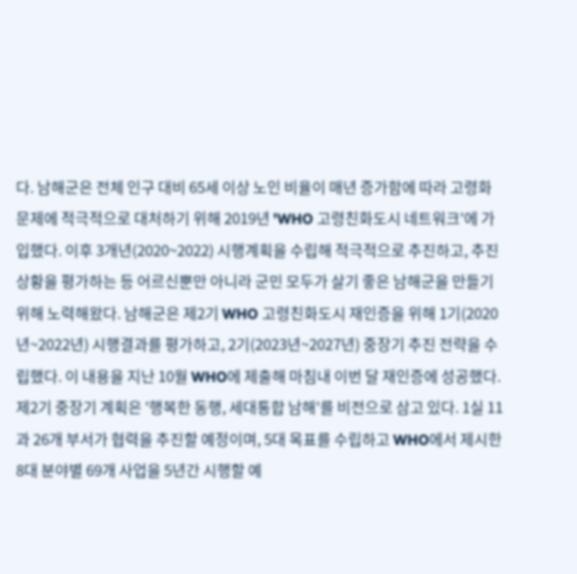다. 남해군은 전체 인구 대비 65세 이상 노인 비율이 매년 증가함에 따라 고령화문제에 적극적으로 대처하기 위해 2019년 'WHO 고령친화도시 네트워크'에 가입했다. 이후 3개년(2020~2022) 시행계획을 수립해 적극적으로 추진하고, 추진상황을 평가하는 등 어르신뿐만 아니라 군민 모두가 살기 좋은 남해군을 만들기 위해 노력해왔다. 남해군은 제2기 WHO 고령친화도시 재인증을 위해 1기(2020년~2022년) 시행결과를 평가하고, 2기(2023년~2027년) 중장기 추진 전략을 수립했다. 이 내용을 지난 10월 WHO에 제출해 마침내 이번 달 재인증에 성공했다. 제2기 중장기 계획은 '행복한 동행, 세대통합 남해'를 비전으로 삼고 있다. 1실 11과 26개 부서가 협력을 추진할 예정이며, 5대 목표를 수립하고 WHO에서 제시한 8대 분야별 69개 사업을 5년간 시행할 예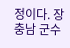정이다. 장충남 군수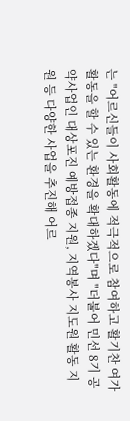는 "어르신들이 사회활동에 적극적으로 참여하고 활기찬 여가활동을 할 수 있는 환경을 확대하겠다"며 "더불어 민선 8기 공약사업인 대상포진 예방접종 지원, 지역봉사 지도원 활동 지원 등 다양한 사업을 추진해 어르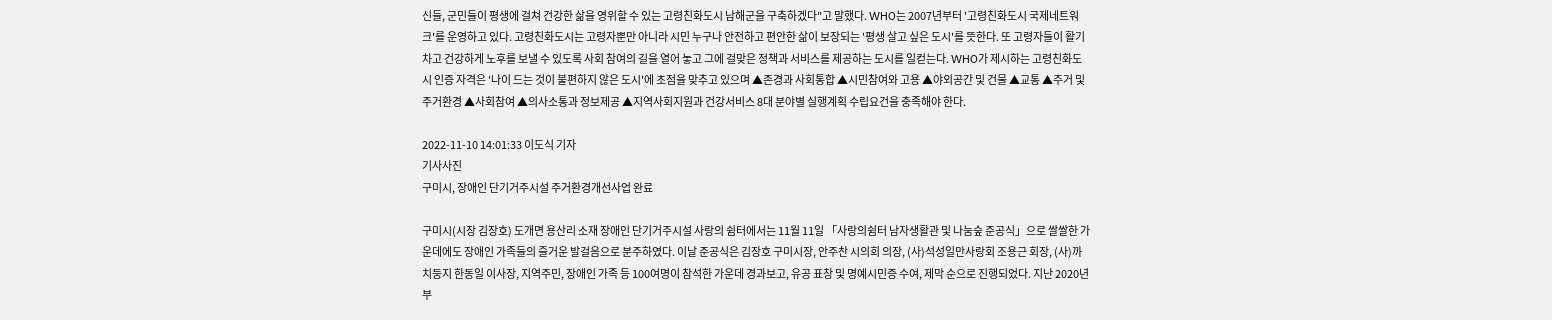신들, 군민들이 평생에 걸쳐 건강한 삶을 영위할 수 있는 고령친화도시 남해군을 구축하겠다"고 말했다. WHO는 2007년부터 '고령친화도시 국제네트워크'를 운영하고 있다. 고령친화도시는 고령자뿐만 아니라 시민 누구나 안전하고 편안한 삶이 보장되는 '평생 살고 싶은 도시'를 뜻한다. 또 고령자들이 활기차고 건강하게 노후를 보낼 수 있도록 사회 참여의 길을 열어 놓고 그에 걸맞은 정책과 서비스를 제공하는 도시를 일컫는다. WHO가 제시하는 고령친화도시 인증 자격은 '나이 드는 것이 불편하지 않은 도시'에 초점을 맞추고 있으며 ▲존경과 사회통합 ▲시민참여와 고용 ▲야외공간 및 건물 ▲교통 ▲주거 및 주거환경 ▲사회참여 ▲의사소통과 정보제공 ▲지역사회지원과 건강서비스 8대 분야별 실행계획 수립요건을 충족해야 한다.

2022-11-10 14:01:33 이도식 기자
기사사진
구미시, 장애인 단기거주시설 주거환경개선사업 완료

구미시(시장 김장호) 도개면 용산리 소재 장애인 단기거주시설 사랑의 쉼터에서는 11월 11일 「사랑의쉼터 남자생활관 및 나눔숲 준공식」으로 쌀쌀한 가운데에도 장애인 가족들의 즐거운 발걸음으로 분주하였다. 이날 준공식은 김장호 구미시장, 안주찬 시의회 의장, (사)석성일만사랑회 조용근 회장, (사)까치둥지 한동일 이사장, 지역주민, 장애인 가족 등 100여명이 참석한 가운데 경과보고, 유공 표창 및 명예시민증 수여, 제막 순으로 진행되었다. 지난 2020년부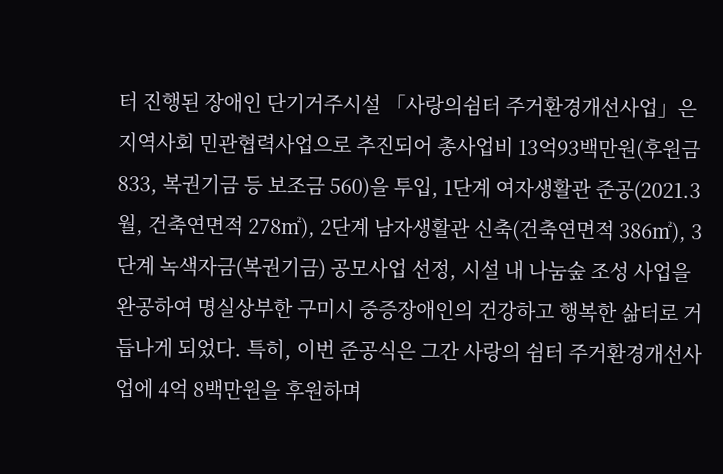터 진행된 장애인 단기거주시설 「사랑의쉼터 주거환경개선사업」은 지역사회 민관협력사업으로 추진되어 총사업비 13억93백만원(후원금 833, 복권기금 등 보조금 560)을 투입, 1단계 여자생활관 준공(2021.3월, 건축연면적 278㎡), 2단계 남자생활관 신축(건축연면적 386㎡), 3단계 녹색자금(복권기금) 공모사업 선정, 시설 내 나눔숲 조성 사업을 완공하여 명실상부한 구미시 중증장애인의 건강하고 행복한 삶터로 거듭나게 되었다. 특히, 이번 준공식은 그간 사랑의 쉼터 주거환경개선사업에 4억 8백만원을 후원하며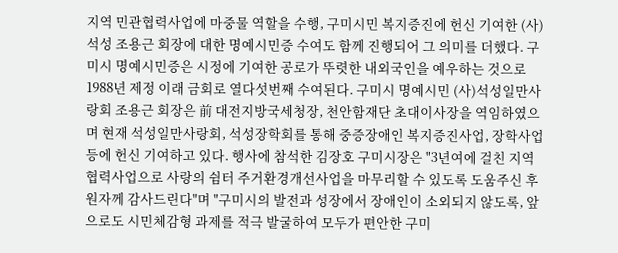지역 민관협력사업에 마중물 역할을 수행, 구미시민 복지증진에 헌신 기여한 (사)석성 조용근 회장에 대한 명예시민증 수여도 함께 진행되어 그 의미를 더했다. 구미시 명예시민증은 시정에 기여한 공로가 뚜렷한 내외국인을 예우하는 것으로 1988년 제정 이래 금회로 열다섯번째 수여된다. 구미시 명예시민 (사)석성일만사랑회 조용근 회장은 前 대전지방국세청장, 천안함재단 초대이사장을 역임하였으며 현재 석성일만사랑회, 석성장학회를 통해 중증장애인 복지증진사업, 장학사업 등에 헌신 기여하고 있다. 행사에 참석한 김장호 구미시장은 "3년여에 걸친 지역협력사업으로 사랑의 쉼터 주거환경개선사업을 마무리할 수 있도록 도움주신 후원자께 감사드린다"며 "구미시의 발전과 성장에서 장애인이 소외되지 않도록, 앞으로도 시민체감형 과제를 적극 발굴하여 모두가 편안한 구미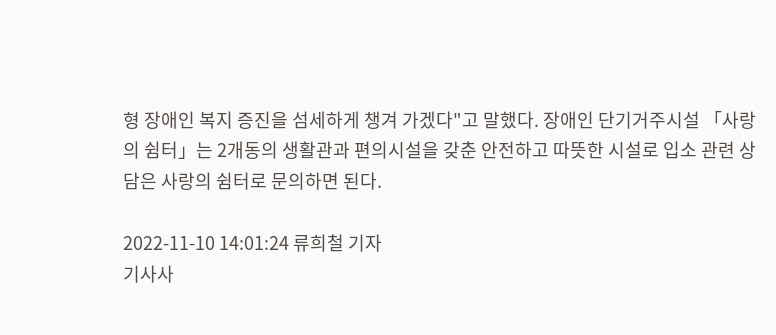형 장애인 복지 증진을 섬세하게 챙겨 가겠다"고 말했다. 장애인 단기거주시설 「사랑의 쉼터」는 2개동의 생활관과 편의시설을 갖춘 안전하고 따뜻한 시설로 입소 관련 상담은 사랑의 쉼터로 문의하면 된다.

2022-11-10 14:01:24 류희철 기자
기사사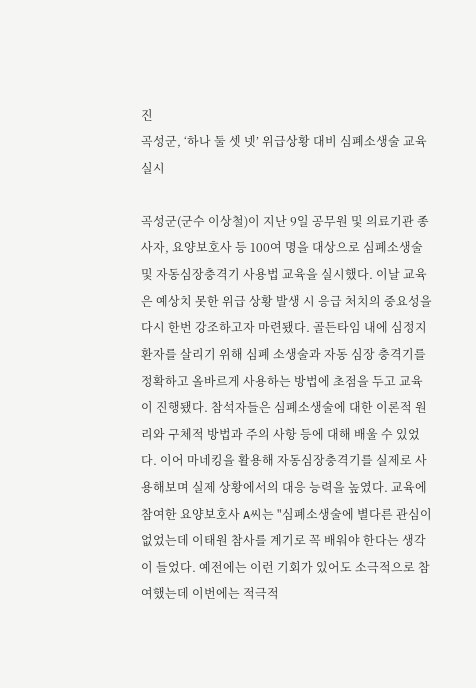진
곡성군, ‘하나 둘 셋 넷’ 위급상황 대비 심폐소생술 교육 실시

곡성군(군수 이상철)이 지난 9일 공무원 및 의료기관 종사자, 요양보호사 등 100여 명을 대상으로 심폐소생술 및 자동심장충격기 사용법 교육을 실시했다. 이날 교육은 예상치 못한 위급 상황 발생 시 응급 처치의 중요성을 다시 한번 강조하고자 마련됐다. 골든타임 내에 심정지 환자를 살리기 위해 심폐 소생술과 자동 심장 충격기를 정확하고 올바르게 사용하는 방법에 초점을 두고 교육이 진행됐다. 참석자들은 심폐소생술에 대한 이론적 원리와 구체적 방법과 주의 사항 등에 대해 배울 수 있었다. 이어 마네킹을 활용해 자동심장충격기를 실제로 사용해보며 실제 상황에서의 대응 능력을 높였다. 교육에 참여한 요양보호사 A씨는 "심폐소생술에 별다른 관심이 없었는데 이태원 참사를 계기로 꼭 배워야 한다는 생각이 들었다. 예전에는 이런 기회가 있어도 소극적으로 참여했는데 이번에는 적극적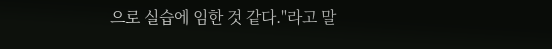으로 실습에 임한 것 같다."라고 말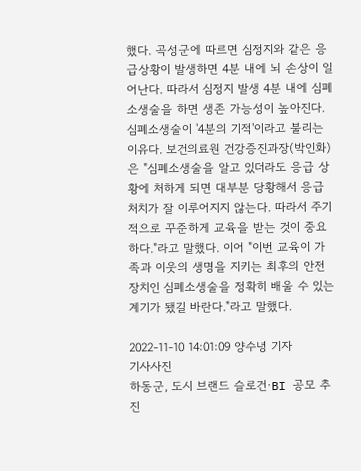했다. 곡성군에 따르면 심정지와 같은 응급상황이 발생하면 4분 내에 뇌 손상이 일어난다. 따라서 심정지 발생 4분 내에 심폐소생술을 하면 생존 가능성이 높아진다. 심폐소생술이 '4분의 기적'이라고 불리는 이유다. 보건의료원 건강증진과장(박인화)은 "심폐소생술을 알고 있더라도 응급 상황에 처하게 되면 대부분 당황해서 응급 처치가 잘 이루어지지 않는다. 따라서 주기적으로 꾸준하게 교육을 받는 것이 중요하다."라고 말했다. 이어 "이번 교육이 가족과 이웃의 생명을 지키는 최후의 안전장치인 심폐소생술을 정확히 배울 수 있는 계기가 됐길 바란다."라고 말했다.

2022-11-10 14:01:09 양수녕 기자
기사사진
하동군, 도시 브랜드 슬로건·BI 공모 추진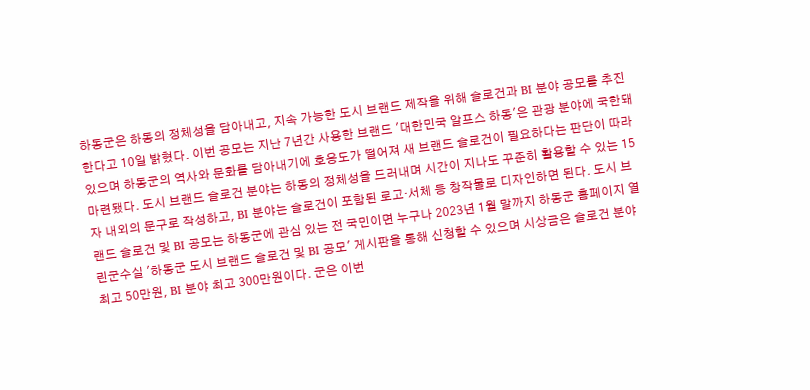하동군은 하동의 정체성을 담아내고, 지속 가능한 도시 브랜드 제작을 위해 슬로건과 BI 분야 공모를 추진한다고 10일 밝혔다. 이번 공모는 지난 7년간 사용한 브랜드 '대한민국 알프스 하동'은 관광 분야에 국한돼 있으며 하동군의 역사와 문화를 담아내기에 호응도가 떨어져 새 브랜드 슬로건이 필요하다는 판단이 따라 마련됐다. 도시 브랜드 슬로건 분야는 하동의 정체성을 드러내며 시간이 지나도 꾸준히 활용할 수 있는 15자 내외의 문구로 작성하고, BI 분야는 슬로건이 포함된 로고·서체 등 창작물로 디자인하면 된다. 도시 브랜드 슬로건 및 BI 공모는 하동군에 관심 있는 전 국민이면 누구나 2023년 1월 말까지 하동군 홈페이지 열린군수실 '하동군 도시 브랜드 슬로건 및 BI 공모' 게시판을 통해 신청할 수 있으며 시상금은 슬로건 분야 최고 50만원, BI 분야 최고 300만원이다. 군은 이번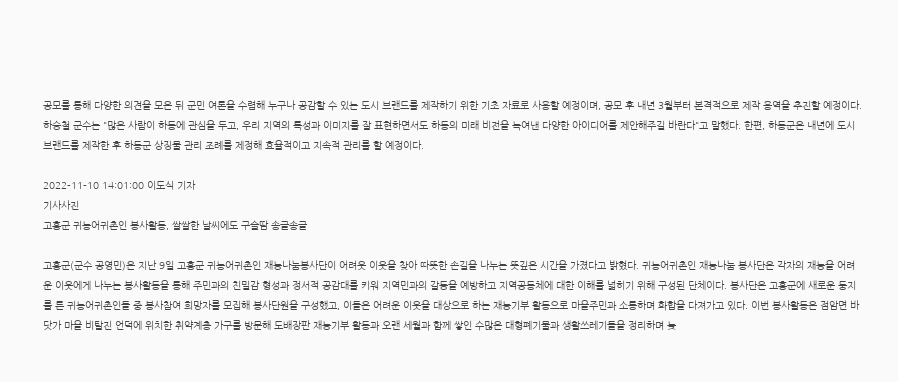공모를 통해 다양한 의견을 모은 뒤 군민 여론을 수렴해 누구나 공감할 수 있는 도시 브랜드를 제작하기 위한 기초 자료로 사용할 예정이며, 공모 후 내년 3월부터 본격적으로 제작 용역을 추진할 예정이다. 하승철 군수는 "많은 사람이 하동에 관심을 두고, 우리 지역의 특성과 이미지를 잘 표현하면서도 하동의 미래 비전을 녹여낸 다양한 아이디어를 제안해주길 바란다"고 말했다. 한편, 하동군은 내년에 도시 브랜드를 제작한 후 하동군 상징물 관리 조례를 제정해 효율적이고 지속적 관리를 할 예정이다.

2022-11-10 14:01:00 이도식 기자
기사사진
고흥군 귀농어귀촌인 봉사활동, 쌀쌀한 날씨에도 구슬땀 송글송글

고흥군(군수 공영민)은 지난 9일 고흥군 귀농어귀촌인 재능나눔봉사단이 어려웃 이웃을 찾아 따뜻한 손길을 나누는 뜻깊은 시간을 가졌다고 밝혔다. 귀농어귀촌인 재능나눔 봉사단은 각자의 재능을 어려운 이웃에게 나누는 봉사활동을 통해 주민과의 친밀감 형성과 정서적 공감대를 키워 지역민과의 갈등을 예방하고 지역공동체에 대한 이해를 넓히기 위해 구성된 단체이다. 봉사단은 고흥군에 새로운 둥지를 튼 귀농어귀촌인들 중 봉사참여 희망자를 모집해 봉사단원을 구성했고, 이들은 어려운 이웃을 대상으로 하는 재능기부 활동으로 마을주민과 소통하며 화합을 다져가고 있다. 이번 봉사활동은 점암면 바닷가 마을 비탈진 언덕에 위치한 취약계층 가구를 방문해 도배장판 재능기부 활동과 오랜 세월과 함께 쌓인 수많은 대형폐기물과 생활쓰레기들을 정리하며 늦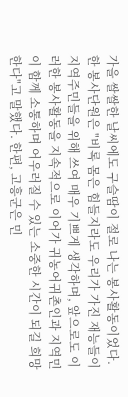가을 쌀쌀한 날씨에도 구슬땀이 절로 나는 봉사활동이었다. 한 봉사단원은 "비록 몸은 힘들지라도 우리가 가진 재능들이 지역주민들을 위해 쓰여 매우 기쁘게 생각하며, 앞으로도 이러한 봉사활동을 지속적으로 이어가 귀농어귀촌인과 지역민이 함께 소통하며 어우러질 수 있는 소중한 시간이 되길 희망한다"고 말했다. 한편, 고흥군은 민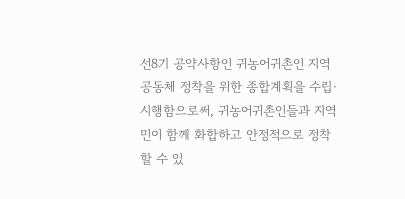선8기 공약사항인 귀농어귀촌인 지역공동체 정착을 위한 종합계획을 수립·시행함으로써, 귀농어귀촌인들과 지역민이 함께 화합하고 안정적으로 정착할 수 있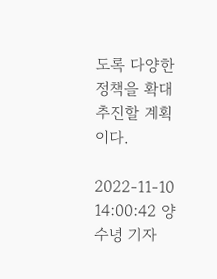도록 다양한 정책을 확대 추진할 계획이다.

2022-11-10 14:00:42 양수녕 기자